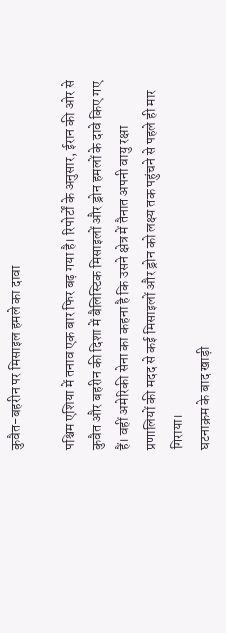कुवैत-बहरीन पर मिसाइल हमले का दावा

पश्चिम एशिया में तनाव एक बार फिर बढ़ गया है। रिपोर्टों के अनुसार, ईरान की ओर से कुवैत और बहरीन की दिशा में बैलिस्टिक मिसाइलों और ड्रोन हमलों के दावे किए गए हैं। वहीं अमेरिकी सेना का कहना है कि उसने क्षेत्र में तैनात अपनी वायु रक्षा प्रणालियों की मदद से कई मिसाइलों और ड्रोन को लक्ष्य तक पहुंचने से पहले ही मार गिराया।
घटनाक्रम के बाद खाड़ी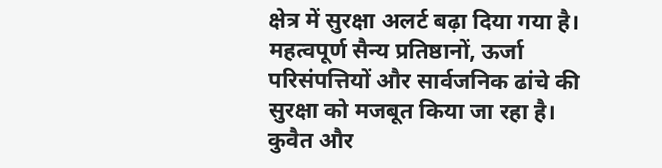क्षेत्र में सुरक्षा अलर्ट बढ़ा दिया गया है। महत्वपूर्ण सैन्य प्रतिष्ठानों, ऊर्जा परिसंपत्तियों और सार्वजनिक ढांचे की सुरक्षा को मजबूत किया जा रहा है। कुवैत और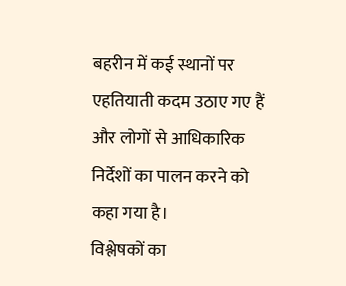बहरीन में कई स्थानों पर एहतियाती कदम उठाए गए हैं और लोगों से आधिकारिक निर्देशों का पालन करने को कहा गया है।
विश्लेषकों का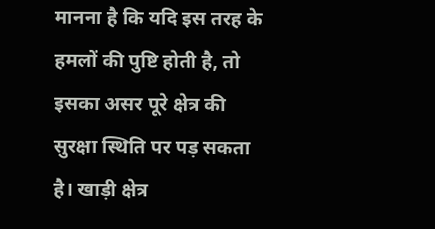मानना है कि यदि इस तरह के हमलों की पुष्टि होती है, तो इसका असर पूरे क्षेत्र की सुरक्षा स्थिति पर पड़ सकता है। खाड़ी क्षेत्र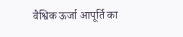वैश्विक ऊर्जा आपूर्ति का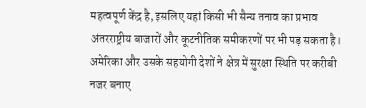महत्वपूर्ण केंद्र है, इसलिए यहां किसी भी सैन्य तनाव का प्रभाव अंतरराष्ट्रीय बाजारों और कूटनीतिक समीकरणों पर भी पड़ सकता है।
अमेरिका और उसके सहयोगी देशों ने क्षेत्र में सुरक्षा स्थिति पर करीबी नजर बनाए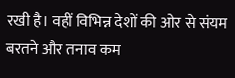रखी है। वहीं विभिन्न देशों की ओर से संयम बरतने और तनाव कम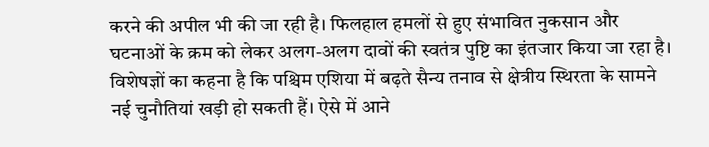करने की अपील भी की जा रही है। फिलहाल हमलों से हुए संभावित नुकसान और घटनाओं के क्रम को लेकर अलग-अलग दावों की स्वतंत्र पुष्टि का इंतजार किया जा रहा है।
विशेषज्ञों का कहना है कि पश्चिम एशिया में बढ़ते सैन्य तनाव से क्षेत्रीय स्थिरता के सामने नई चुनौतियां खड़ी हो सकती हैं। ऐसे में आने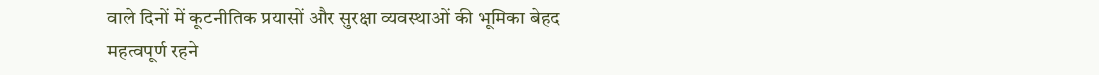वाले दिनों में कूटनीतिक प्रयासों और सुरक्षा व्यवस्थाओं की भूमिका बेहद महत्वपूर्ण रहने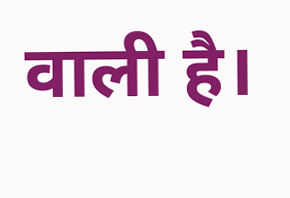वाली है।